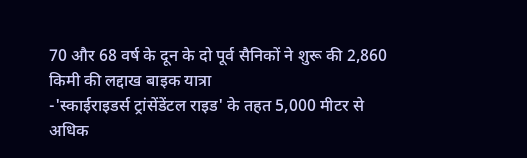70 और 68 वर्ष के दून के दो पूर्व सैनिकों ने शुरू की 2,860 किमी की लद्दाख बाइक यात्रा
-'स्काईराइडर्स ट्रांसेंडेंटल राइड' के तहत 5,000 मीटर से अधिक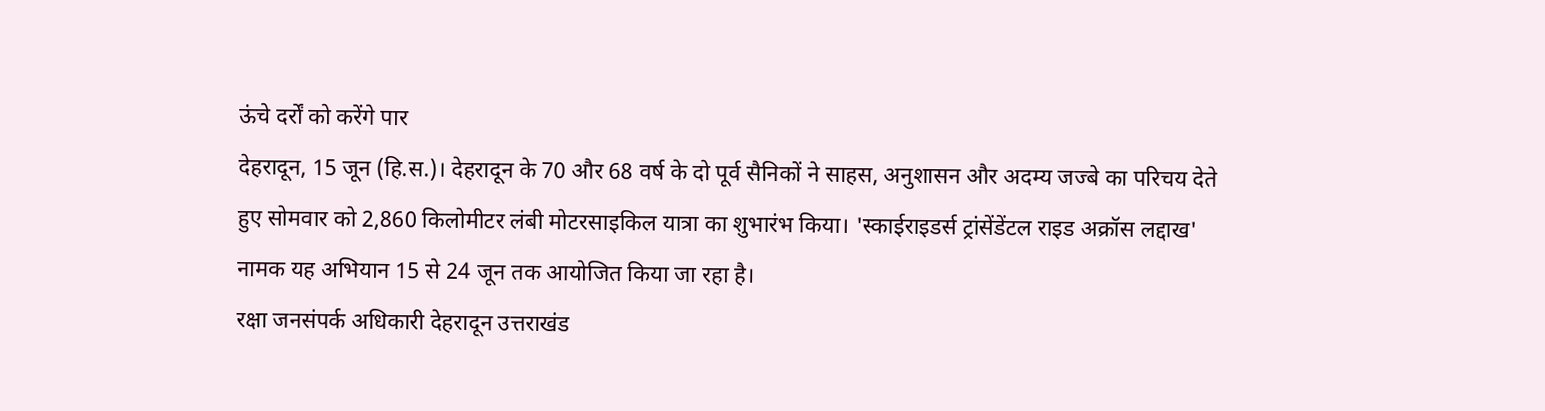ऊंचे दर्रों को करेंगे पार
देहरादून, 15 जून (हि.स.)। देहरादून के 70 और 68 वर्ष के दो पूर्व सैनिकों ने साहस, अनुशासन और अदम्य जज्बे का परिचय देते हुए सोमवार को 2,860 किलोमीटर लंबी मोटरसाइकिल यात्रा का शुभारंभ किया। 'स्काईराइडर्स ट्रांसेंडेंटल राइड अक्रॉस लद्दाख' नामक यह अभियान 15 से 24 जून तक आयोजित किया जा रहा है।
रक्षा जनसंपर्क अधिकारी देहरादून उत्तराखंड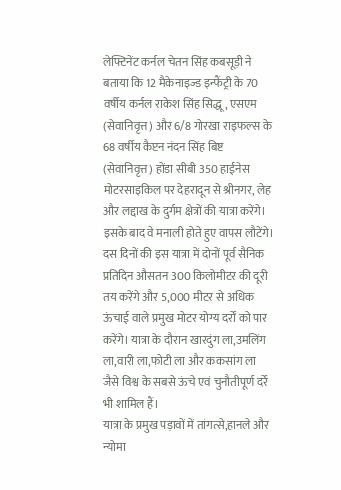लेफ्टिनेंट कर्नल चेतन सिंह कबसूड़ी ने बताया कि 12 मैकेनाइज्ड इन्फैंट्री के 70 वर्षीय कर्नल राकेश सिंह सिद्धू, एसएम (सेवानिवृत्त) और 6/8 गोरखा राइफल्स के 68 वर्षीय कैप्टन नंदन सिंह बिष्ट (सेवानिवृत्त) होंडा सीबी 350 हाईनेस मोटरसाइकिल पर देहरादून से श्रीनगर, लेह और लद्दाख के दुर्गम क्षेत्रों की यात्रा करेंगे। इसके बाद वे मनाली होते हुए वापस लौटेंगे। दस दिनों की इस यात्रा में दोनों पूर्व सैनिक प्रतिदिन औसतन 300 किलोमीटर की दूरी तय करेंगे और 5,000 मीटर से अधिक ऊंचाई वाले प्रमुख मोटर योग्य दर्रों को पार करेंगे। यात्रा के दौरान खारदुंग ला,उमलिंग ला,वारी ला,फोटी ला और ककसांग ला जैसे विश्व के सबसे ऊंचे एवं चुनौतीपूर्ण दर्रे भी शामिल हैं।
यात्रा के प्रमुख पड़ावों में तांगत्से,हानले और न्योमा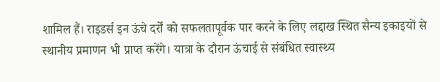शामिल हैं। राइडर्स इन ऊंचे दर्रों को सफलतापूर्वक पार करने के लिए लद्दाख स्थित सैन्य इकाइयों से स्थानीय प्रमाणन भी प्राप्त करेंगे। यात्रा के दौरान ऊंचाई से संबंधित स्वास्थ्य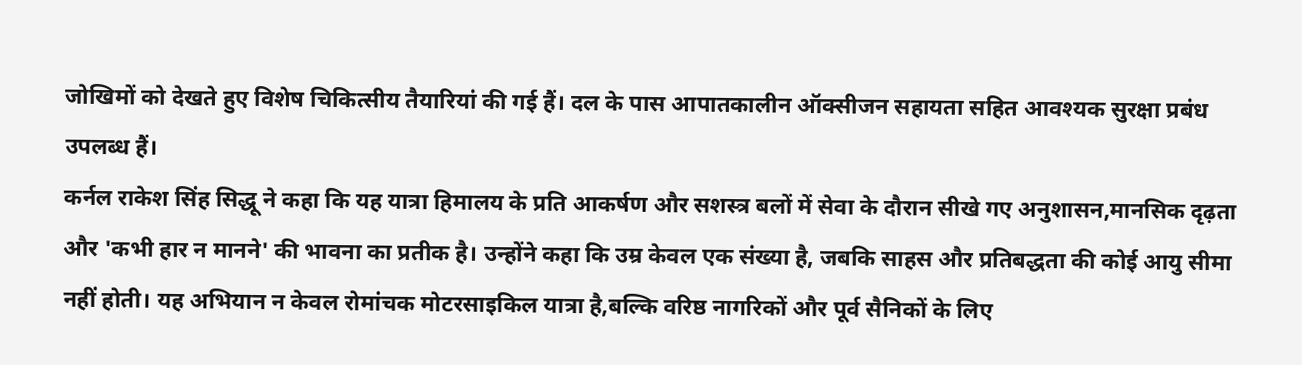जोखिमों को देखते हुए विशेष चिकित्सीय तैयारियां की गई हैं। दल के पास आपातकालीन ऑक्सीजन सहायता सहित आवश्यक सुरक्षा प्रबंध उपलब्ध हैं।
कर्नल राकेश सिंह सिद्धू ने कहा कि यह यात्रा हिमालय के प्रति आकर्षण और सशस्त्र बलों में सेवा के दौरान सीखे गए अनुशासन,मानसिक दृढ़ता और 'कभी हार न मानने' की भावना का प्रतीक है। उन्होंने कहा कि उम्र केवल एक संख्या है, जबकि साहस और प्रतिबद्धता की कोई आयु सीमा नहीं होती। यह अभियान न केवल रोमांचक मोटरसाइकिल यात्रा है,बल्कि वरिष्ठ नागरिकों और पूर्व सैनिकों के लिए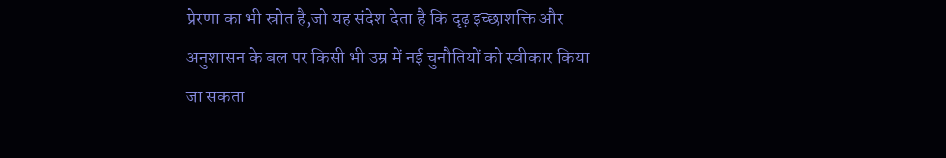प्रेरणा का भी स्रोत है,जो यह संदेश देता है कि दृढ़ इच्छाशक्ति और अनुशासन के बल पर किसी भी उम्र में नई चुनौतियों को स्वीकार किया जा सकता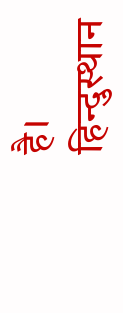है।
हिन्दुस्थान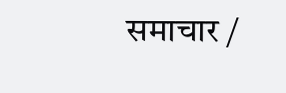समाचार /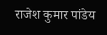राजेश कुमार पांडेय